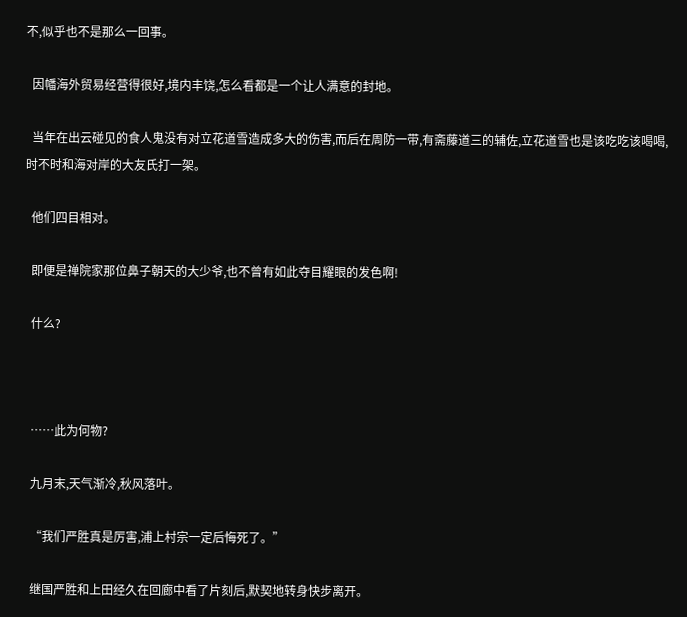不,似乎也不是那么一回事。

  因幡海外贸易经营得很好,境内丰饶,怎么看都是一个让人满意的封地。

  当年在出云碰见的食人鬼没有对立花道雪造成多大的伤害,而后在周防一带,有斋藤道三的辅佐,立花道雪也是该吃吃该喝喝,时不时和海对岸的大友氏打一架。

  他们四目相对。

  即便是禅院家那位鼻子朝天的大少爷,也不曾有如此夺目耀眼的发色啊!

  什么?



  ……此为何物?

  九月末,天气渐冷,秋风落叶。

  “我们严胜真是厉害,浦上村宗一定后悔死了。”

  继国严胜和上田经久在回廊中看了片刻后,默契地转身快步离开。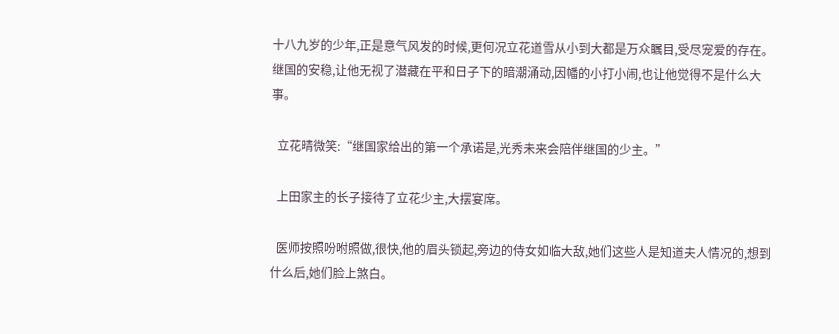十八九岁的少年,正是意气风发的时候,更何况立花道雪从小到大都是万众瞩目,受尽宠爱的存在。继国的安稳,让他无视了潜藏在平和日子下的暗潮涌动,因幡的小打小闹,也让他觉得不是什么大事。

  立花晴微笑:“继国家给出的第一个承诺是,光秀未来会陪伴继国的少主。”

  上田家主的长子接待了立花少主,大摆宴席。

  医师按照吩咐照做,很快,他的眉头锁起,旁边的侍女如临大敌,她们这些人是知道夫人情况的,想到什么后,她们脸上煞白。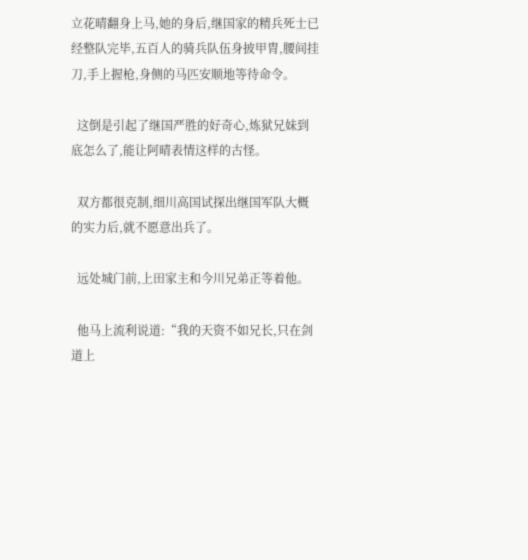立花晴翻身上马,她的身后,继国家的精兵死士已经整队完毕,五百人的骑兵队伍身披甲胄,腰间挂刀,手上握枪,身侧的马匹安顺地等待命令。

  这倒是引起了继国严胜的好奇心,炼狱兄妹到底怎么了,能让阿晴表情这样的古怪。

  双方都很克制,细川高国试探出继国军队大概的实力后,就不愿意出兵了。

  远处城门前,上田家主和今川兄弟正等着他。

  他马上流利说道:“我的天资不如兄长,只在剑道上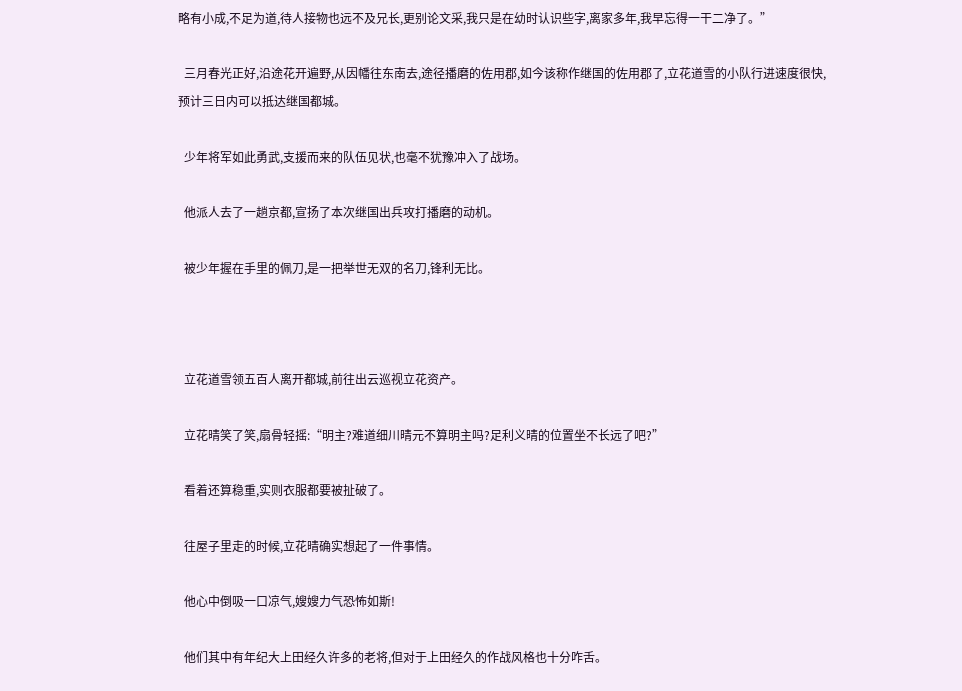略有小成,不足为道,待人接物也远不及兄长,更别论文采,我只是在幼时认识些字,离家多年,我早忘得一干二净了。”

  三月春光正好,沿途花开遍野,从因幡往东南去,途径播磨的佐用郡,如今该称作继国的佐用郡了,立花道雪的小队行进速度很快,预计三日内可以抵达继国都城。

  少年将军如此勇武,支援而来的队伍见状,也毫不犹豫冲入了战场。

  他派人去了一趟京都,宣扬了本次继国出兵攻打播磨的动机。

  被少年握在手里的佩刀,是一把举世无双的名刀,锋利无比。



  立花道雪领五百人离开都城,前往出云巡视立花资产。

  立花晴笑了笑,扇骨轻摇:“明主?难道细川晴元不算明主吗?足利义晴的位置坐不长远了吧?”

  看着还算稳重,实则衣服都要被扯破了。

  往屋子里走的时候,立花晴确实想起了一件事情。

  他心中倒吸一口凉气,嫂嫂力气恐怖如斯!

  他们其中有年纪大上田经久许多的老将,但对于上田经久的作战风格也十分咋舌。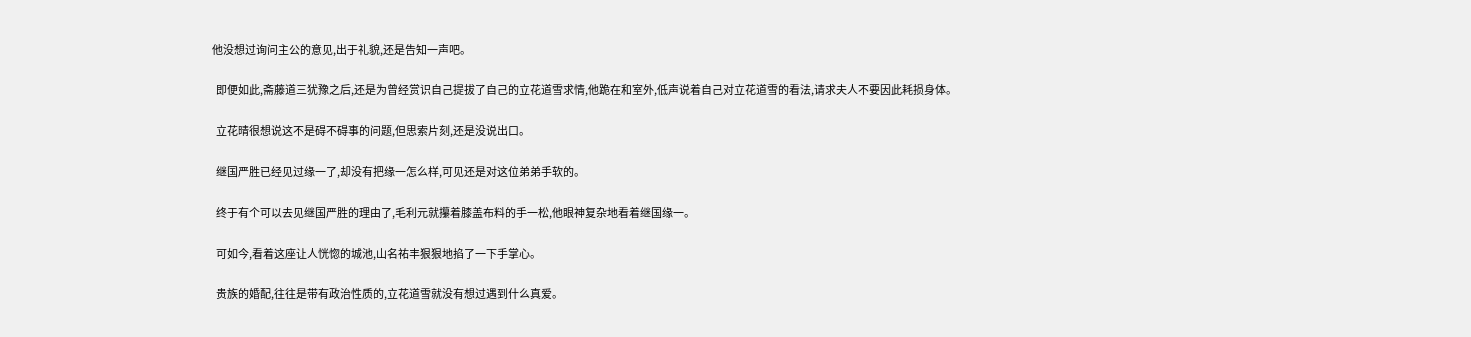他没想过询问主公的意见,出于礼貌,还是告知一声吧。

  即便如此,斋藤道三犹豫之后,还是为曾经赏识自己提拔了自己的立花道雪求情,他跪在和室外,低声说着自己对立花道雪的看法,请求夫人不要因此耗损身体。

  立花晴很想说这不是碍不碍事的问题,但思索片刻,还是没说出口。

  继国严胜已经见过缘一了,却没有把缘一怎么样,可见还是对这位弟弟手软的。

  终于有个可以去见继国严胜的理由了,毛利元就攥着膝盖布料的手一松,他眼神复杂地看着继国缘一。

  可如今,看着这座让人恍惚的城池,山名祐丰狠狠地掐了一下手掌心。

  贵族的婚配,往往是带有政治性质的,立花道雪就没有想过遇到什么真爱。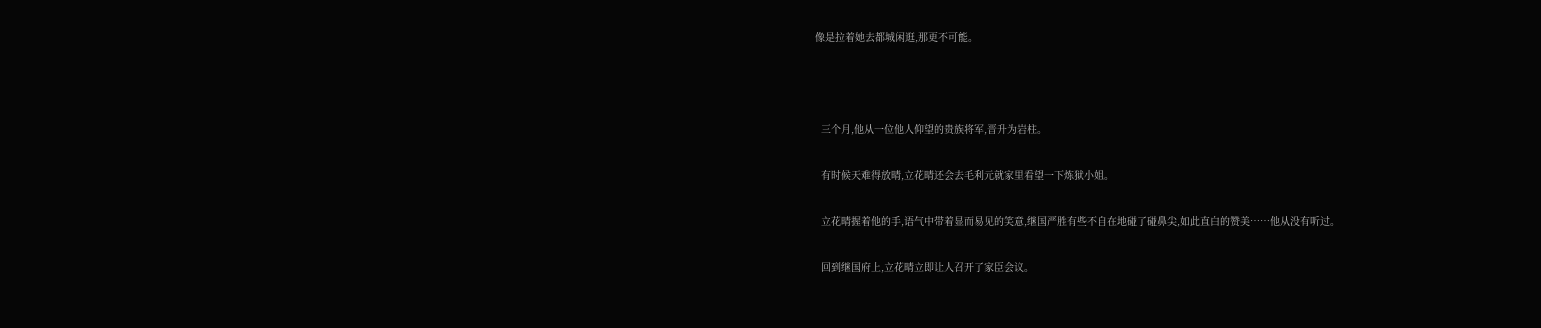像是拉着她去都城闲逛,那更不可能。



  三个月,他从一位他人仰望的贵族将军,晋升为岩柱。

  有时候天难得放晴,立花晴还会去毛利元就家里看望一下炼狱小姐。

  立花晴握着他的手,语气中带着显而易见的笑意,继国严胜有些不自在地碰了碰鼻尖,如此直白的赞美……他从没有听过。

  回到继国府上,立花晴立即让人召开了家臣会议。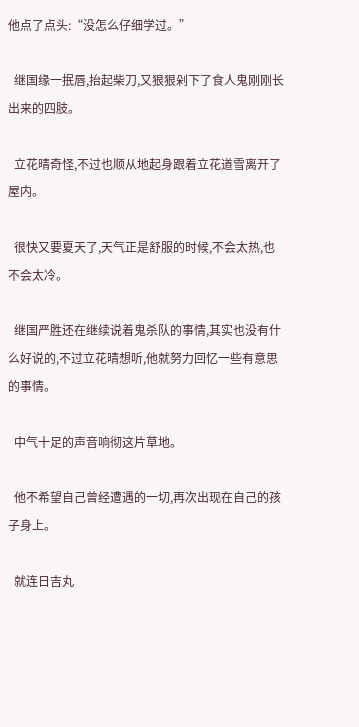他点了点头:“没怎么仔细学过。”

  继国缘一抿唇,抬起柴刀,又狠狠剁下了食人鬼刚刚长出来的四肢。

  立花晴奇怪,不过也顺从地起身跟着立花道雪离开了屋内。

  很快又要夏天了,天气正是舒服的时候,不会太热,也不会太冷。

  继国严胜还在继续说着鬼杀队的事情,其实也没有什么好说的,不过立花晴想听,他就努力回忆一些有意思的事情。

  中气十足的声音响彻这片草地。

  他不希望自己曾经遭遇的一切,再次出现在自己的孩子身上。

  就连日吉丸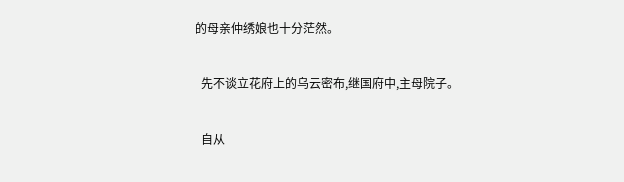的母亲仲绣娘也十分茫然。

  先不谈立花府上的乌云密布,继国府中,主母院子。

  自从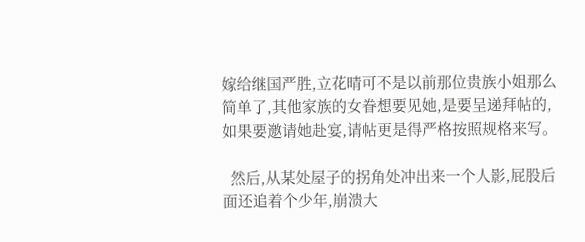嫁给继国严胜,立花晴可不是以前那位贵族小姐那么简单了,其他家族的女眷想要见她,是要呈递拜帖的,如果要邀请她赴宴,请帖更是得严格按照规格来写。

  然后,从某处屋子的拐角处冲出来一个人影,屁股后面还追着个少年,崩溃大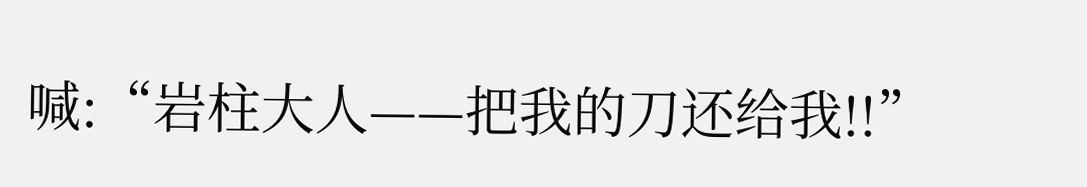喊:“岩柱大人——把我的刀还给我!!”